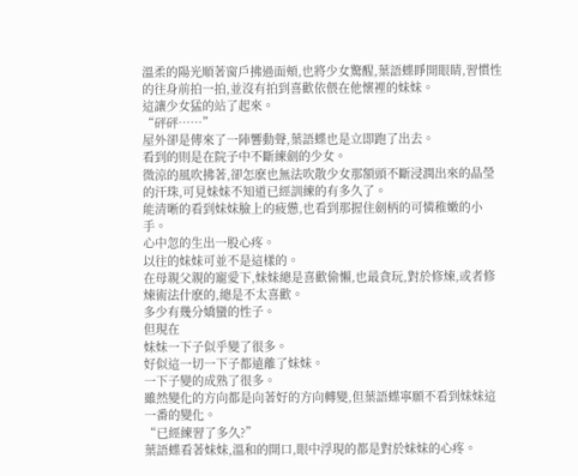溫柔的陽光順著窗戶拂過面頰,也將少女驚醒,葉語蝶睜開眼睛,習慣性的往身前拍一拍,並沒有拍到喜歡依偎在他懷裡的妹妹。
這讓少女猛的站了起來。
“砰砰……”
屋外卻是傳來了一陣響動聲,葉語蝶也是立即跑了出去。
看到的則是在院子中不斷練劍的少女。
微涼的風吹拂著,卻怎麽也無法吹散少女那額頭不斷浸潤出來的晶瑩的汗珠,可見妹妹不知道已經訓練的有多久了。
能清晰的看到妹妹臉上的疲憊,也看到那握住劍柄的可憐稚嫩的小手。
心中忽的生出一股心疼。
以往的妹妹可並不是這樣的。
在母親父親的寵愛下,妹妹總是喜歡偷懶,也最貪玩,對於修煉,或者修煉術法什麽的,總是不太喜歡。
多少有幾分嬌蠻的性子。
但現在
妹妹一下子似乎變了很多。
好似這一切一下子都遠離了妹妹。
一下子變的成熟了很多。
雖然變化的方向都是向著好的方向轉變,但葉語蝶寧願不看到妹妹這一番的變化。
“已經練習了多久?”
葉語蝶看著妹妹,溫和的開口,眼中浮現的都是對於妹妹的心疼。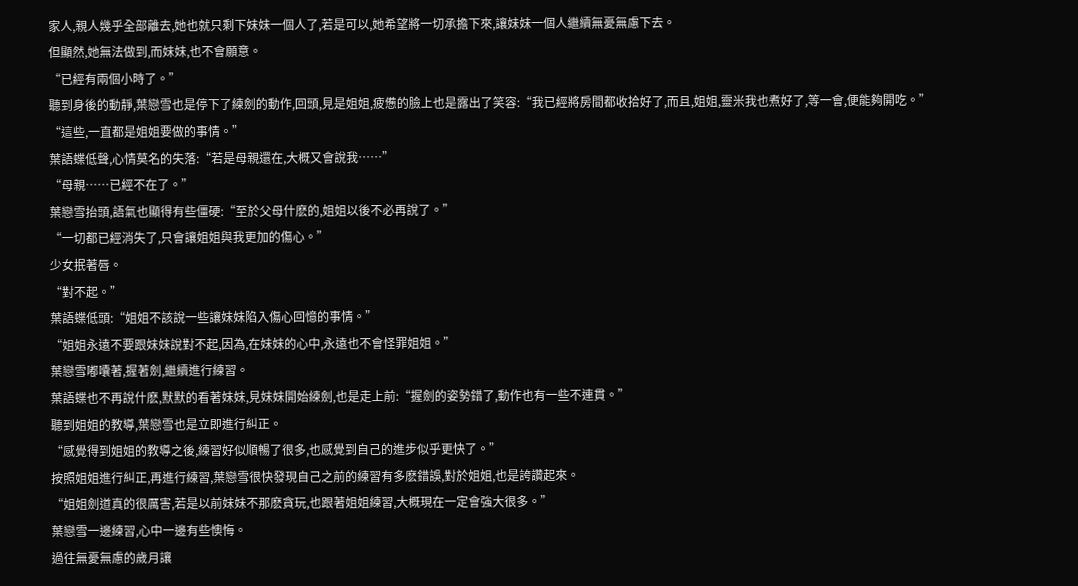家人,親人幾乎全部離去,她也就只剩下妹妹一個人了,若是可以,她希望將一切承擔下來,讓妹妹一個人繼續無憂無慮下去。
但顯然,她無法做到,而妹妹,也不會願意。
“已經有兩個小時了。”
聽到身後的動靜,葉戀雪也是停下了練劍的動作,回頭,見是姐姐,疲憊的臉上也是露出了笑容:“我已經將房間都收拾好了,而且,姐姐,靈米我也煮好了,等一會,便能夠開吃。”
“這些,一直都是姐姐要做的事情。”
葉語蝶低聲,心情莫名的失落:“若是母親還在,大概又會說我……”
“母親……已經不在了。”
葉戀雪抬頭,語氣也顯得有些僵硬:“至於父母什麽的,姐姐以後不必再說了。”
“一切都已經消失了,只會讓姐姐與我更加的傷心。”
少女抿著唇。
“對不起。”
葉語蝶低頭:“姐姐不該說一些讓妹妹陷入傷心回憶的事情。”
“姐姐永遠不要跟妹妹說對不起,因為,在妹妹的心中,永遠也不會怪罪姐姐。”
葉戀雪嘟囔著,握著劍,繼續進行練習。
葉語蝶也不再說什麽,默默的看著妹妹,見妹妹開始練劍,也是走上前:“握劍的姿勢錯了,動作也有一些不連貫。”
聽到姐姐的教導,葉戀雪也是立即進行糾正。
“感覺得到姐姐的教導之後,練習好似順暢了很多,也感覺到自己的進步似乎更快了。”
按照姐姐進行糾正,再進行練習,葉戀雪很快發現自己之前的練習有多麽錯誤,對於姐姐,也是誇讚起來。
“姐姐劍道真的很厲害,若是以前妹妹不那麽貪玩,也跟著姐姐練習,大概現在一定會強大很多。”
葉戀雪一邊練習,心中一邊有些懊悔。
過往無憂無慮的歲月讓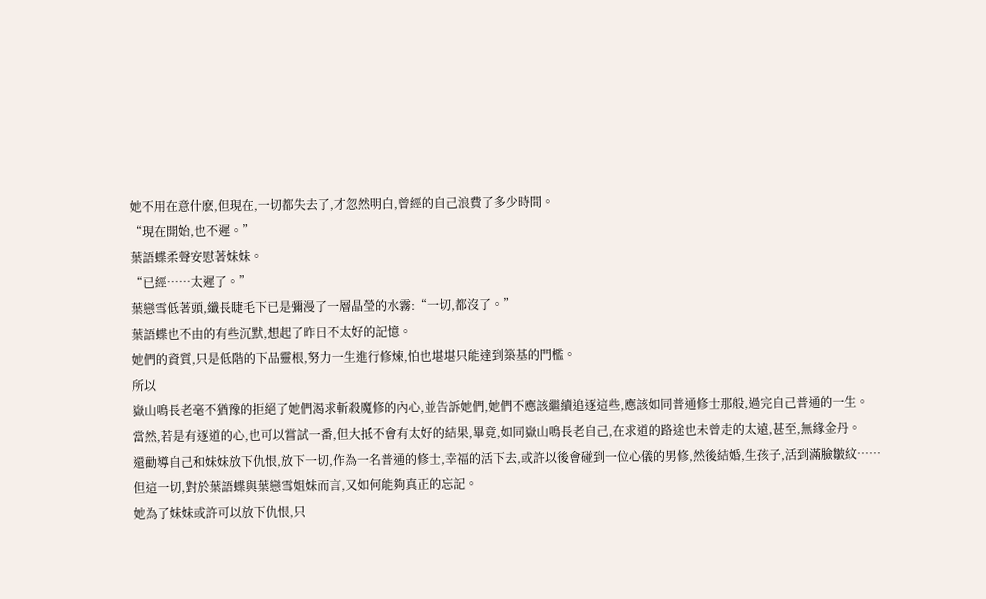她不用在意什麽,但現在,一切都失去了,才忽然明白,曾經的自己浪費了多少時間。
“現在開始,也不遲。”
葉語蝶柔聲安慰著妹妹。
“已經……太遲了。”
葉戀雪低著頭,纖長睫毛下已是彌漫了一層晶瑩的水霧:“一切,都沒了。”
葉語蝶也不由的有些沉默,想起了昨日不太好的記憶。
她們的資質,只是低階的下品靈根,努力一生進行修煉,怕也堪堪只能達到築基的門檻。
所以
嶽山鳴長老毫不猶豫的拒絕了她們渴求斬殺魔修的內心,並告訴她們,她們不應該繼續追逐這些,應該如同普通修士那般,過完自己普通的一生。
當然,若是有逐道的心,也可以嘗試一番,但大抵不會有太好的結果,畢竟,如同嶽山鳴長老自己,在求道的路途也未曾走的太遠,甚至,無緣金丹。
還勸導自己和妹妹放下仇恨,放下一切,作為一名普通的修士,幸福的活下去,或許以後會碰到一位心儀的男修,然後結婚,生孩子,活到滿臉皺紋……
但這一切,對於葉語蝶與葉戀雪姐妹而言,又如何能夠真正的忘記。
她為了妹妹或許可以放下仇恨,只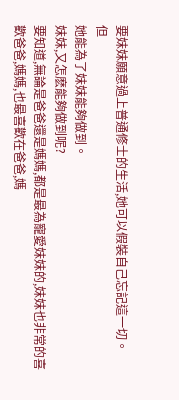要妹妹願意過上普通修士的生活,她可以假裝自己忘記這一切。
但
她能為了妹妹能夠做到。
妹妹,又怎麽能夠做到呢?
要知道,無論是爸爸還是媽媽,都是最為寵愛妹妹的,妹妹也非常的喜歡爸爸,媽媽,也最喜歡在爸爸,媽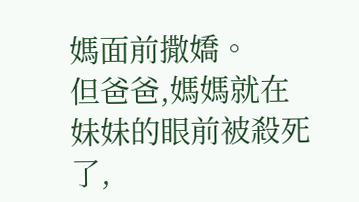媽面前撒嬌。
但爸爸,媽媽就在妹妹的眼前被殺死了,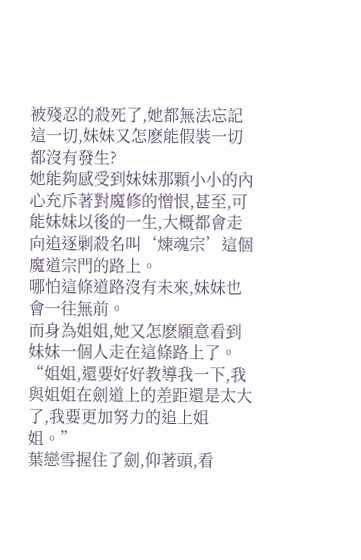被殘忍的殺死了,她都無法忘記這一切,妹妹又怎麽能假裝一切都沒有發生?
她能夠感受到妹妹那顆小小的內心充斥著對魔修的憎恨,甚至,可能妹妹以後的一生,大概都會走向追逐剿殺名叫‘煉魂宗’這個魔道宗門的路上。
哪怕這條道路沒有未來,妹妹也會一往無前。
而身為姐姐,她又怎麽願意看到妹妹一個人走在這條路上了。
“姐姐,還要好好教導我一下,我與姐姐在劍道上的差距還是太大了,我要更加努力的追上姐姐。”
葉戀雪握住了劍,仰著頭,看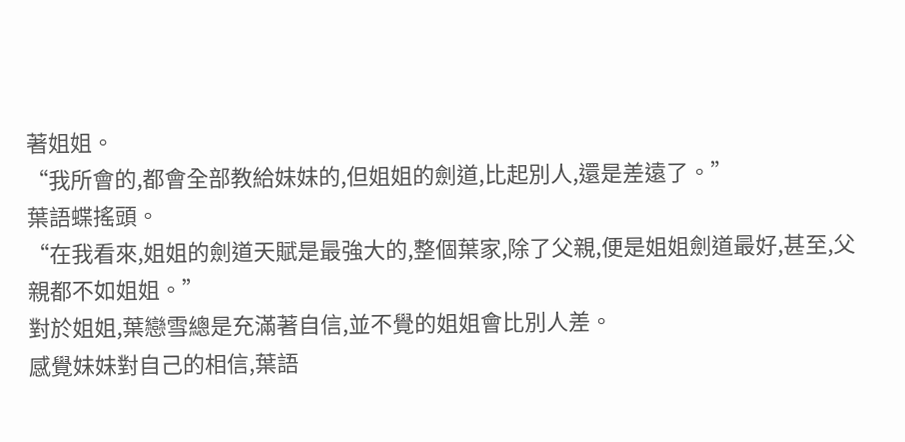著姐姐。
“我所會的,都會全部教給妹妹的,但姐姐的劍道,比起別人,還是差遠了。”
葉語蝶搖頭。
“在我看來,姐姐的劍道天賦是最強大的,整個葉家,除了父親,便是姐姐劍道最好,甚至,父親都不如姐姐。”
對於姐姐,葉戀雪總是充滿著自信,並不覺的姐姐會比別人差。
感覺妹妹對自己的相信,葉語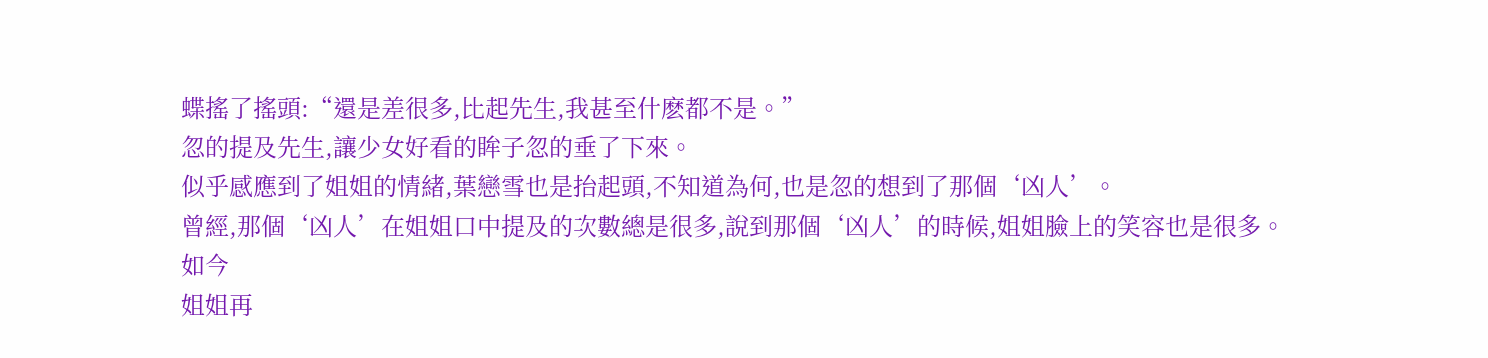蝶搖了搖頭:“還是差很多,比起先生,我甚至什麽都不是。”
忽的提及先生,讓少女好看的眸子忽的垂了下來。
似乎感應到了姐姐的情緒,葉戀雪也是抬起頭,不知道為何,也是忽的想到了那個‘凶人’。
曾經,那個‘凶人’在姐姐口中提及的次數總是很多,說到那個‘凶人’的時候,姐姐臉上的笑容也是很多。
如今
姐姐再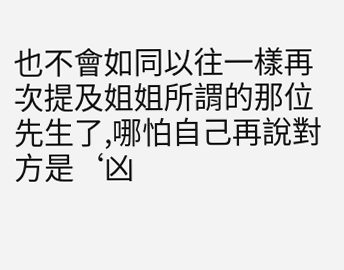也不會如同以往一樣再次提及姐姐所謂的那位先生了,哪怕自己再說對方是‘凶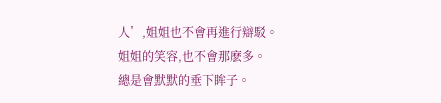人’,姐姐也不會再進行辯駁。
姐姐的笑容,也不會那麽多。
總是會默默的垂下眸子。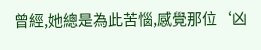曾經,她總是為此苦惱,感覺那位‘凶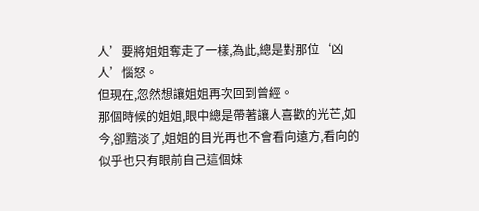人’要將姐姐奪走了一樣,為此,總是對那位‘凶人’惱怒。
但現在,忽然想讓姐姐再次回到曾經。
那個時候的姐姐,眼中總是帶著讓人喜歡的光芒,如今,卻黯淡了,姐姐的目光再也不會看向遠方,看向的似乎也只有眼前自己這個妹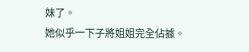妹了。
她似乎一下子將姐姐完全佔據。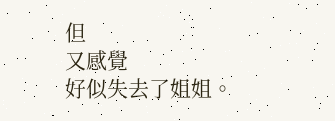但
又感覺
好似失去了姐姐。